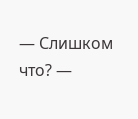— Слишком что? —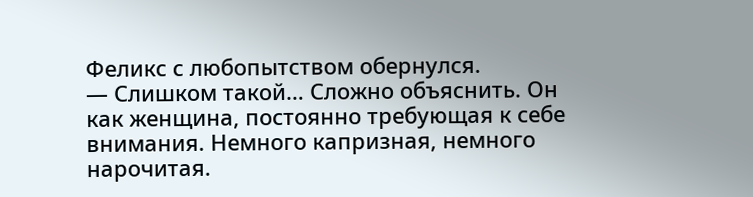Феликс с любопытством обернулся.
— Слишком такой… Сложно объяснить. Он как женщина, постоянно требующая к себе внимания. Немного капризная, немного нарочитая.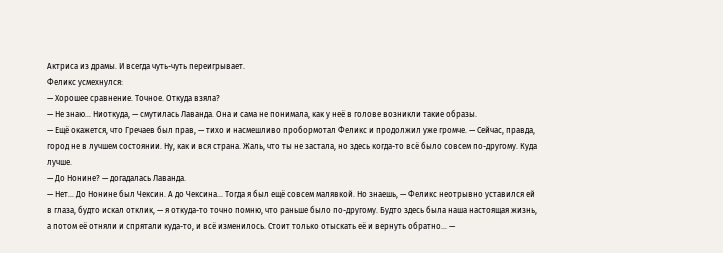Актриса из драмы. И всегда чуть-чуть переигрывает.
Феликс усмехнулся:
— Хорошее сравнение. Точное. Откуда взяла?
— Не знаю… Ниоткуда, — смутилась Лаванда. Она и сама не понимала, как у неё в голове возникли такие образы.
— Ещё окажется, что Гречаев был прав, — тихо и насмешливо пробормотал Феликс и продолжил уже громче. — Сейчас, правда, город не в лучшем состоянии. Ну, как и вся страна. Жаль, что ты не застала, но здесь когда-то всё было совсем по-другому. Куда лучше.
— До Нонине? — догадалась Лаванда.
— Нет… До Нонине был Чексин. А до Чексина… Тогда я был ещё совсем малявкой. Но знаешь, — Феликс неотрывно уставился ей в глаза, будто искал отклик, — я откуда-то точно помню, что раньше было по-другому. Будто здесь была наша настоящая жизнь, а потом её отняли и спрятали куда-то, и всё изменилось. Стоит только отыскать её и вернуть обратно… —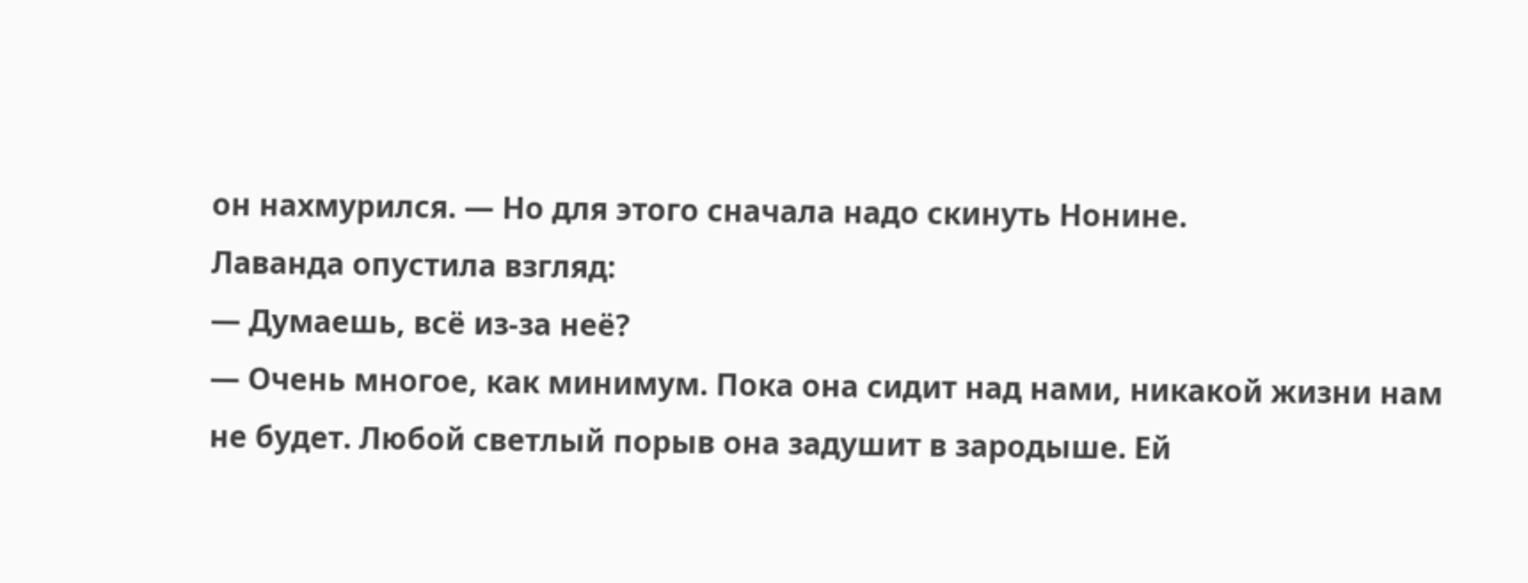он нахмурился. — Но для этого сначала надо скинуть Нонине.
Лаванда опустила взгляд:
— Думаешь, всё из-за неё?
— Очень многое, как минимум. Пока она сидит над нами, никакой жизни нам не будет. Любой светлый порыв она задушит в зародыше. Ей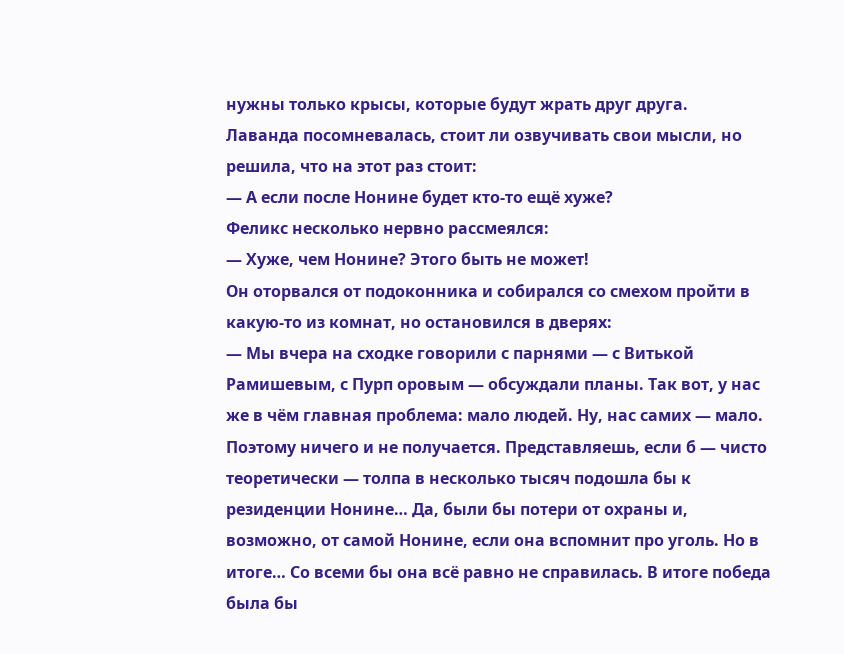нужны только крысы, которые будут жрать друг друга.
Лаванда посомневалась, стоит ли озвучивать свои мысли, но решила, что на этот раз стоит:
— А если после Нонине будет кто-то ещё хуже?
Феликс несколько нервно рассмеялся:
— Хуже, чем Нонине? Этого быть не может!
Он оторвался от подоконника и собирался со смехом пройти в какую-то из комнат, но остановился в дверях:
— Мы вчера на сходке говорили с парнями — с Витькой Рамишевым, с Пурп оровым — обсуждали планы. Так вот, у нас же в чём главная проблема: мало людей. Ну, нас самих — мало. Поэтому ничего и не получается. Представляешь, если б — чисто теоретически — толпа в несколько тысяч подошла бы к резиденции Нонине… Да, были бы потери от охраны и, возможно, от самой Нонине, если она вспомнит про уголь. Но в итоге… Со всеми бы она всё равно не справилась. В итоге победа была бы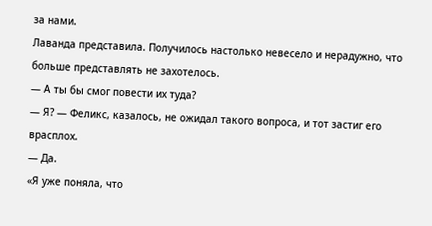за нами.
Лаванда представила. Получилось настолько невесело и нерадужно, что больше представлять не захотелось.
— А ты бы смог повести их туда?
— Я? — Феликс, казалось, не ожидал такого вопроса, и тот застиг его врасплох.
— Да.
«Я уже поняла, что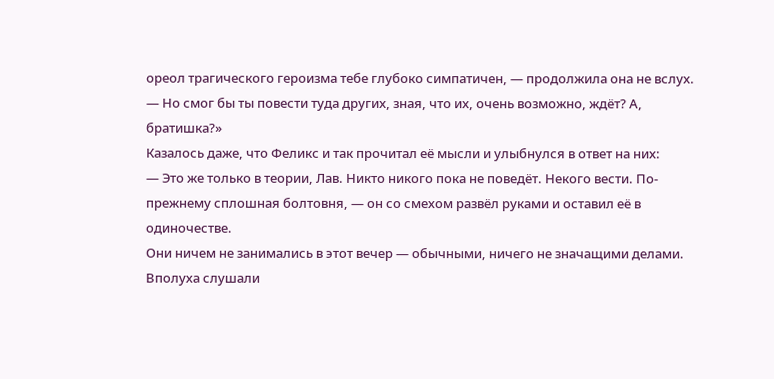ореол трагического героизма тебе глубоко симпатичен, — продолжила она не вслух. — Но смог бы ты повести туда других, зная, что их, очень возможно, ждёт? А, братишка?»
Казалось даже, что Феликс и так прочитал её мысли и улыбнулся в ответ на них:
— Это же только в теории, Лав. Никто никого пока не поведёт. Некого вести. По-прежнему сплошная болтовня, — он со смехом развёл руками и оставил её в одиночестве.
Они ничем не занимались в этот вечер — обычными, ничего не значащими делами. Вполуха слушали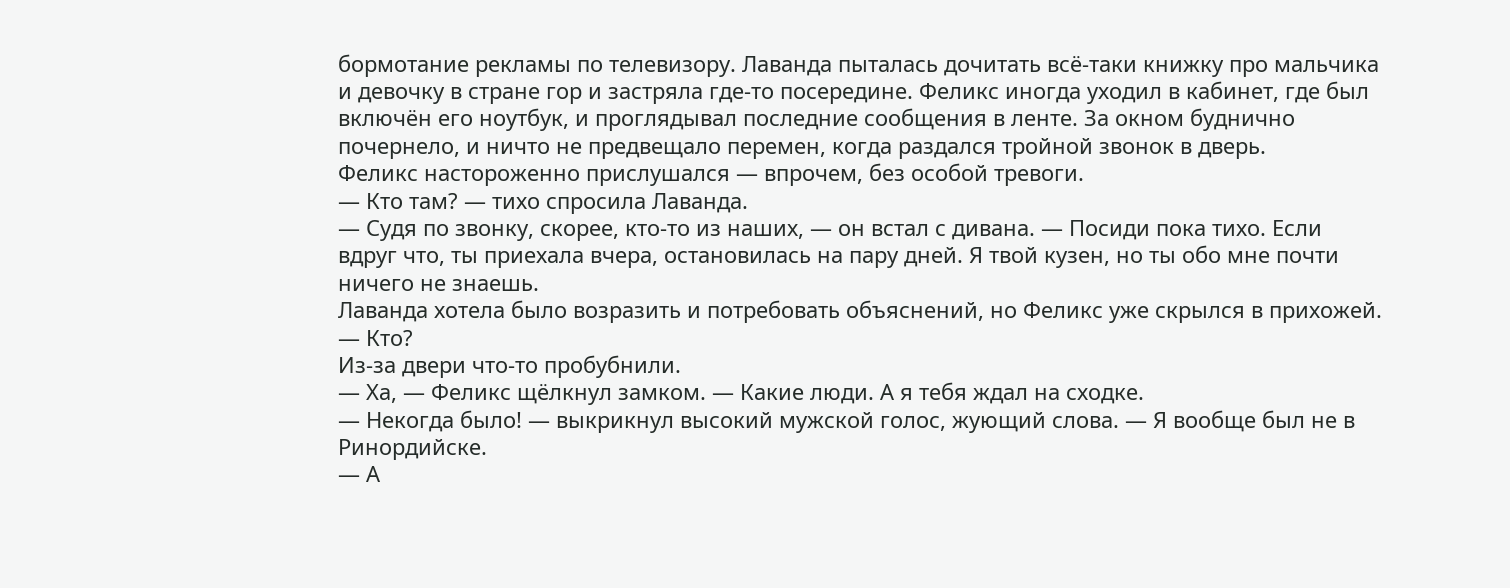бормотание рекламы по телевизору. Лаванда пыталась дочитать всё-таки книжку про мальчика и девочку в стране гор и застряла где-то посередине. Феликс иногда уходил в кабинет, где был включён его ноутбук, и проглядывал последние сообщения в ленте. За окном буднично почернело, и ничто не предвещало перемен, когда раздался тройной звонок в дверь.
Феликс настороженно прислушался — впрочем, без особой тревоги.
— Кто там? — тихо спросила Лаванда.
— Судя по звонку, скорее, кто-то из наших, — он встал с дивана. — Посиди пока тихо. Если вдруг что, ты приехала вчера, остановилась на пару дней. Я твой кузен, но ты обо мне почти ничего не знаешь.
Лаванда хотела было возразить и потребовать объяснений, но Феликс уже скрылся в прихожей.
— Кто?
Из-за двери что-то пробубнили.
— Ха, — Феликс щёлкнул замком. — Какие люди. А я тебя ждал на сходке.
— Некогда было! — выкрикнул высокий мужской голос, жующий слова. — Я вообще был не в Ринордийске.
— А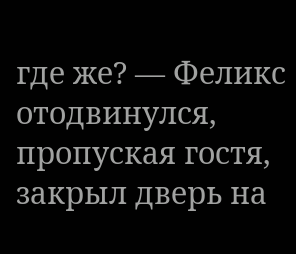где же? — Феликс отодвинулся, пропуская гостя, закрыл дверь на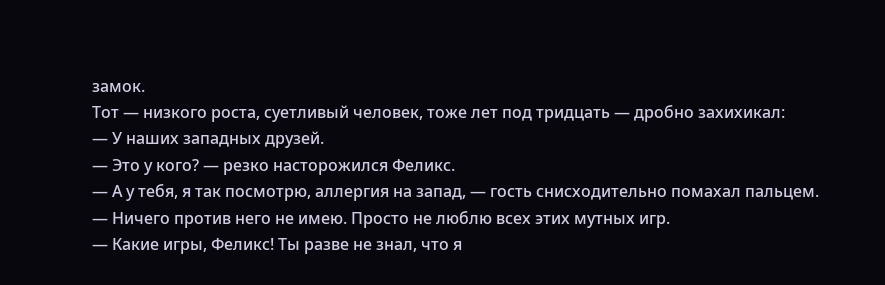замок.
Тот — низкого роста, суетливый человек, тоже лет под тридцать — дробно захихикал:
— У наших западных друзей.
— Это у кого? — резко насторожился Феликс.
— А у тебя, я так посмотрю, аллергия на запад, — гость снисходительно помахал пальцем.
— Ничего против него не имею. Просто не люблю всех этих мутных игр.
— Какие игры, Феликс! Ты разве не знал, что я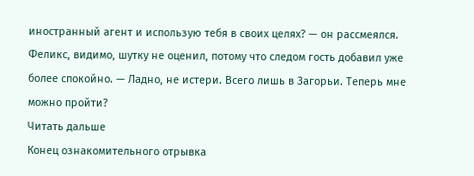иностранный агент и использую тебя в своих целях? — он рассмеялся. Феликс, видимо, шутку не оценил, потому что следом гость добавил уже более спокойно. — Ладно, не истери. Всего лишь в Загорьи. Теперь мне можно пройти?
Читать дальше
Конец ознакомительного отрывка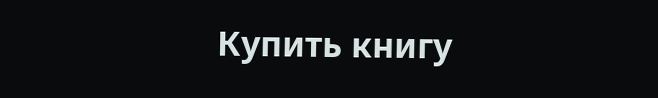Купить книгу